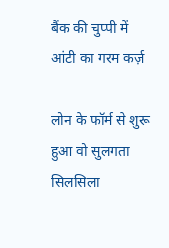बैंक की चुप्पी में आंटी का गरम कर्ज़

लोन के फॉर्म से शुरू हुआ वो सुलगता सिलसिला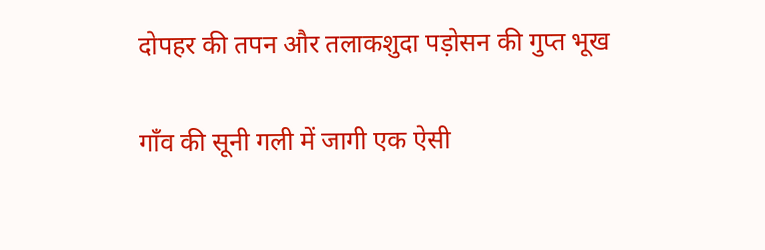दोपहर की तपन और तलाकशुदा पड़ोसन की गुप्त भूख

गाँव की सूनी गली में जागी एक ऐसी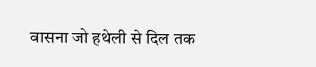वासना जो हथेली से दिल तक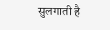सुलगाती है